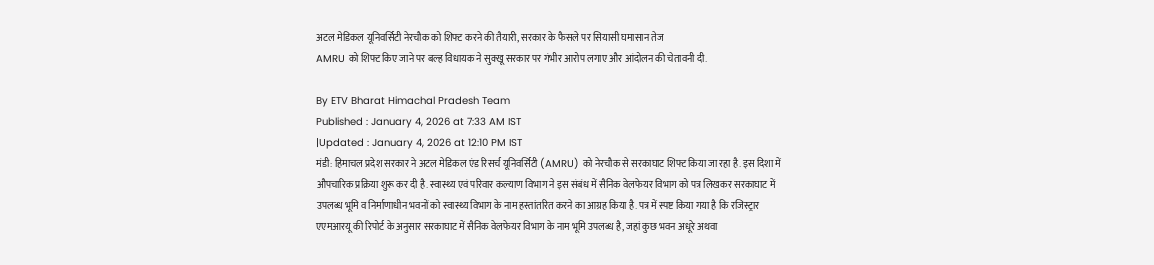अटल मेडिकल यूनिवर्सिटी नेरचौक को शिफ्ट करने की तैयारी, सरकार के फैसले पर सियासी घमासान तेज
AMRU को शिफ्ट किए जाने पर बल्ह विधायक ने सुक्खू सरकार पर गंभीर आरोप लगाए और आंदोलन की चेतावनी दी.

By ETV Bharat Himachal Pradesh Team
Published : January 4, 2026 at 7:33 AM IST
|Updated : January 4, 2026 at 12:10 PM IST
मंडी: हिमाचल प्रदेश सरकार ने अटल मेडिकल एंड रिसर्च यूनिवर्सिटी (AMRU) को नेरचौक से सरकाघाट शिफ्ट किया जा रहा है. इस दिशा में औपचारिक प्रक्रिया शुरू कर दी है. स्वास्थ्य एवं परिवार कल्याण विभाग ने इस संबंध में सैनिक वेलफेयर विभाग को पत्र लिखकर सरकाघाट में उपलब्ध भूमि व निर्माणाधीन भवनों को स्वास्थ्य विभाग के नाम हस्तांतरित करने का आग्रह किया है. पत्र में स्पष्ट किया गया है कि रजिस्ट्रार एएमआरयू की रिपोर्ट के अनुसार सरकाघाट में सैनिक वेलफेयर विभाग के नाम भूमि उपलब्ध है, जहां कुछ भवन अधूरे अथवा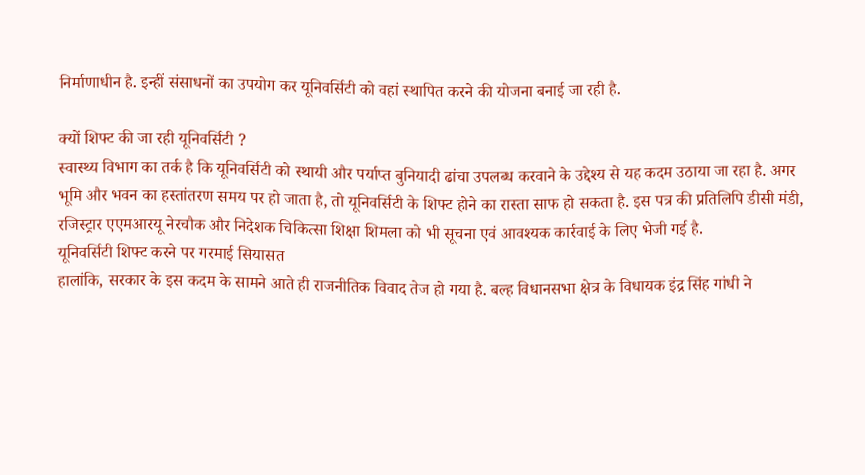निर्माणाधीन है. इन्हीं संसाधनों का उपयोग कर यूनिवर्सिटी को वहां स्थापित करने की योजना बनाई जा रही है.

क्यों शिफ्ट की जा रही यूनिवर्सिटी ?
स्वास्थ्य विभाग का तर्क है कि यूनिवर्सिटी को स्थायी और पर्याप्त बुनियादी ढांचा उपलब्ध करवाने के उद्देश्य से यह कदम उठाया जा रहा है. अगर भूमि और भवन का हस्तांतरण समय पर हो जाता है, तो यूनिवर्सिटी के शिफ्ट होने का रास्ता साफ हो सकता है. इस पत्र की प्रतिलिपि डीसी मंडी, रजिस्ट्रार एएमआरयू नेरचौक और निदेशक चिकित्सा शिक्षा शिमला को भी सूचना एवं आवश्यक कार्रवाई के लिए भेजी गई है.
यूनिवर्सिटी शिफ्ट करने पर गरमाई सियासत
हालांकि, सरकार के इस कदम के सामने आते ही राजनीतिक विवाद तेज हो गया है. बल्ह विधानसभा क्षेत्र के विधायक इंद्र सिंह गांधी ने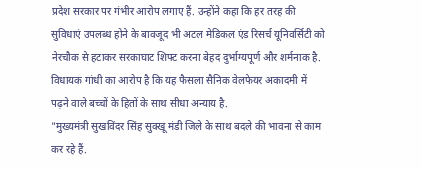प्रदेश सरकार पर गंभीर आरोप लगाए हैं. उन्होंने कहा कि हर तरह की सुविधाएं उपलब्ध होने के बावजूद भी अटल मेडिकल एंड रिसर्च यूनिवर्सिटी को नेरचौक से हटाकर सरकाघाट शिफ्ट करना बेहद दुर्भाग्यपूर्ण और शर्मनाक है. विधायक गांधी का आरोप है कि यह फैसला सैनिक वेलफेयर अकादमी में पढ़ने वाले बच्चों के हितों के साथ सीधा अन्याय है.
"मुख्यमंत्री सुखविंदर सिंह सुक्खू मंडी जिले के साथ बदले की भावना से काम कर रहे हैं.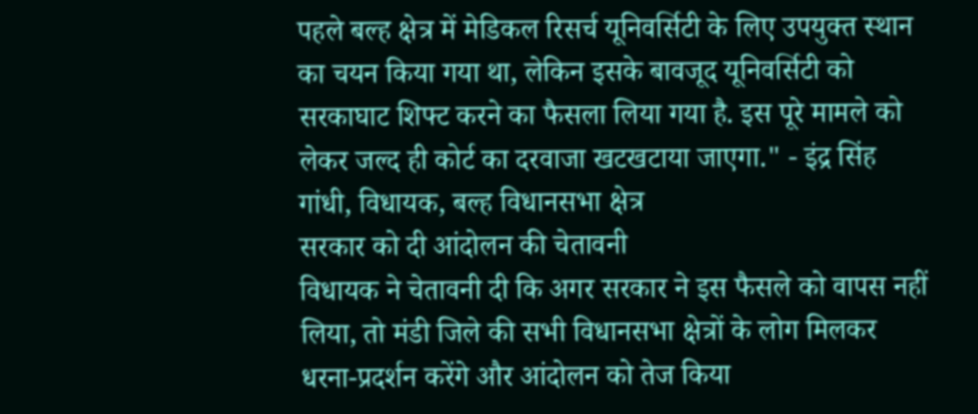पहले बल्ह क्षेत्र में मेडिकल रिसर्च यूनिवर्सिटी के लिए उपयुक्त स्थान का चयन किया गया था, लेकिन इसके बावजूद यूनिवर्सिटी को सरकाघाट शिफ्ट करने का फैसला लिया गया है. इस पूरे मामले को लेकर जल्द ही कोर्ट का दरवाजा खटखटाया जाएगा." - इंद्र सिंह गांधी, विधायक, बल्ह विधानसभा क्षेत्र
सरकार को दी आंदोलन की चेतावनी
विधायक ने चेतावनी दी कि अगर सरकार ने इस फैसले को वापस नहीं लिया, तो मंडी जिले की सभी विधानसभा क्षेत्रों के लोग मिलकर धरना-प्रदर्शन करेंगे और आंदोलन को तेज किया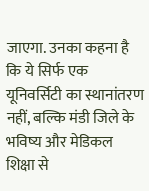जाएगा. उनका कहना है कि ये सिर्फ एक यूनिवर्सिटी का स्थानांतरण नहीं, बल्कि मंडी जिले के भविष्य और मेडिकल शिक्षा से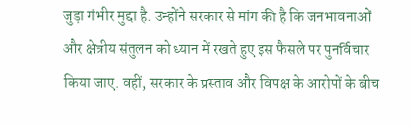जुड़ा गंभीर मुद्दा है. उन्होंने सरकार से मांग की है कि जनभावनाओं और क्षेत्रीय संतुलन को ध्यान में रखते हुए इस फैसले पर पुनर्विचार किया जाए. वहीं, सरकार के प्रस्ताव और विपक्ष के आरोपों के बीच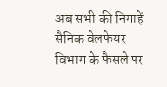अब सभी की निगाहें सैनिक वेलफेयर विभाग के फैसले पर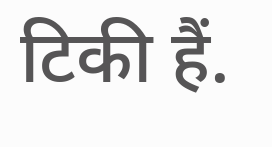टिकी हैं.